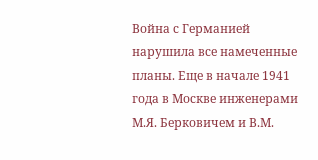Война с Германией нарушила все намеченные планы. Еще в начале 1941 года в Москве инженерами М.Я. Берковичем и В.М.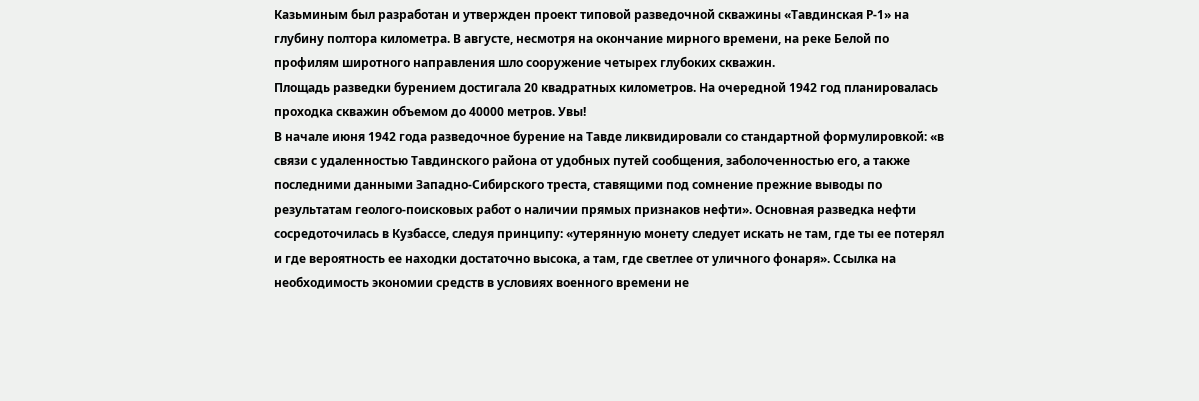Казьминым был разработан и утвержден проект типовой разведочной скважины «Тавдинская Р-1» на глубину полтора километра. В августе, несмотря на окончание мирного времени, на реке Белой по профилям широтного направления шло сооружение четырех глубоких скважин.
Площадь разведки бурением достигала 20 квадратных километров. На очередной 1942 год планировалась проходка скважин объемом до 40000 метров. Увы!
В начале июня 1942 года разведочное бурение на Тавде ликвидировали со стандартной формулировкой: «в связи с удаленностью Тавдинского района от удобных путей сообщения, заболоченностью его, а также последними данными Западно-Сибирского треста, ставящими под сомнение прежние выводы по результатам геолого-поисковых работ о наличии прямых признаков нефти». Основная разведка нефти сосредоточилась в Кузбассе, следуя принципу: «утерянную монету следует искать не там, где ты ее потерял и где вероятность ее находки достаточно высока, а там, где светлее от уличного фонаря». Ссылка на необходимость экономии средств в условиях военного времени не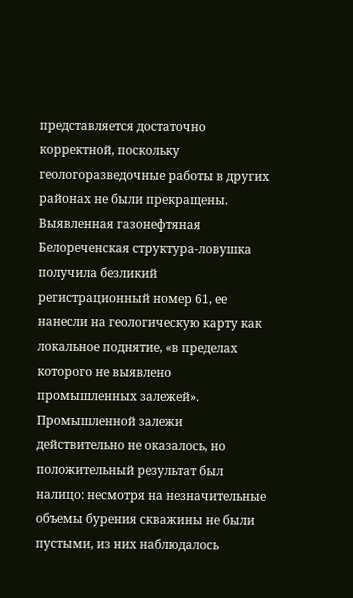представляется достаточно корректной, поскольку геологоразведочные работы в других районах не были прекращены.
Выявленная газонефтяная Белореченская структура-ловушка получила безликий регистрационный номер 61, ее нанесли на геологическую карту как локальное поднятие, «в пределах которого не выявлено промышленных залежей». Промышленной залежи действительно не оказалось, но положительный результат был налицо: несмотря на незначительные объемы бурения скважины не были пустыми, из них наблюдалось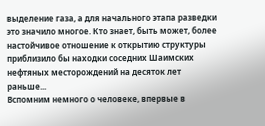выделение газа, а для начального этапа разведки это значило многое. Кто знает, быть может, более настойчивое отношение к открытию структуры приблизило бы находки соседних Шаимских нефтяных месторождений на десяток лет раньше...
Вспомним немного о человеке, впервые в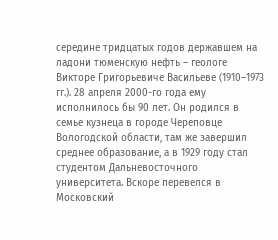середине тридцатых годов державшем на ладони тюменскую нефть – геологе Викторе Григорьевиче Васильеве (1910–1973 гг.). 28 апреля 2000-го года ему исполнилось бы 90 лет. Он родился в семье кузнеца в городе Череповце Вологодской области, там же завершил среднее образование, а в 1929 году стал студентом Дальневосточного университета. Вскоре перевелся в Московский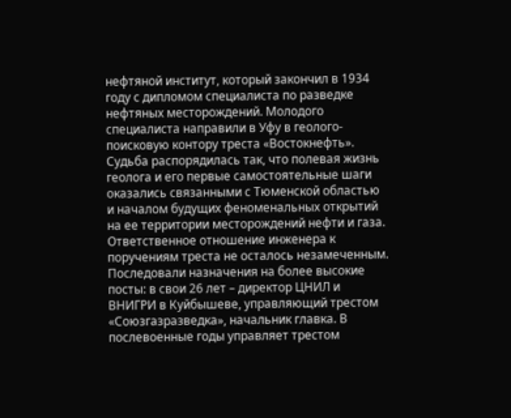нефтяной институт, который закончил в 1934 году с дипломом специалиста по разведке нефтяных месторождений. Молодого специалиста направили в Уфу в геолого-поисковую контору треста «Востокнефть». Судьба распорядилась так, что полевая жизнь геолога и его первые самостоятельные шаги оказались связанными с Тюменской областью и началом будущих феноменальных открытий на ее территории месторождений нефти и газа.
Ответственное отношение инженера к поручениям треста не осталось незамеченным. Последовали назначения на более высокие посты: в свои 26 лет – директор ЦНИЛ и ВНИГРИ в Куйбышеве, управляющий трестом «Союзгазразведка», начальник главка. В послевоенные годы управляет трестом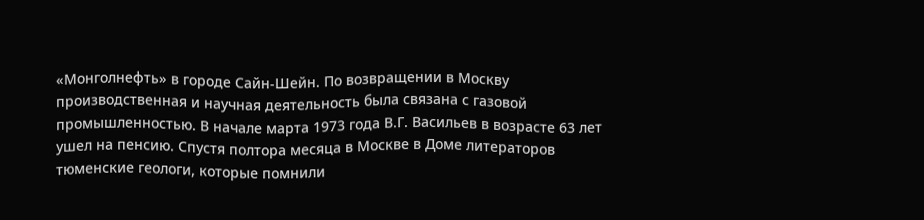«Монголнефть» в городе Сайн-Шейн. По возвращении в Москву производственная и научная деятельность была связана с газовой промышленностью. В начале марта 1973 года В.Г. Васильев в возрасте 63 лет ушел на пенсию. Спустя полтора месяца в Москве в Доме литераторов тюменские геологи, которые помнили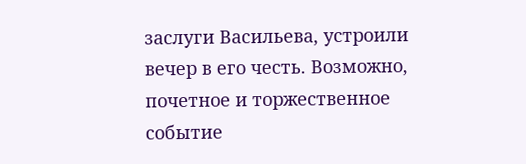заслуги Васильева, устроили вечер в его честь. Возможно, почетное и торжественное событие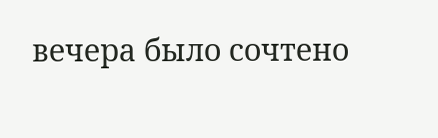вечера было сочтено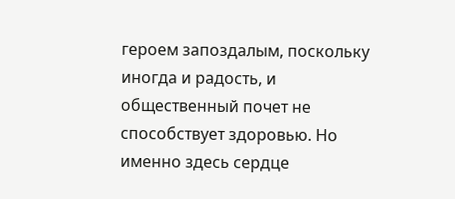героем запоздалым, поскольку иногда и радость, и общественный почет не способствует здоровью. Но именно здесь сердце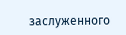заслуженного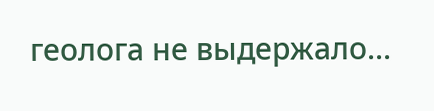геолога не выдержало...